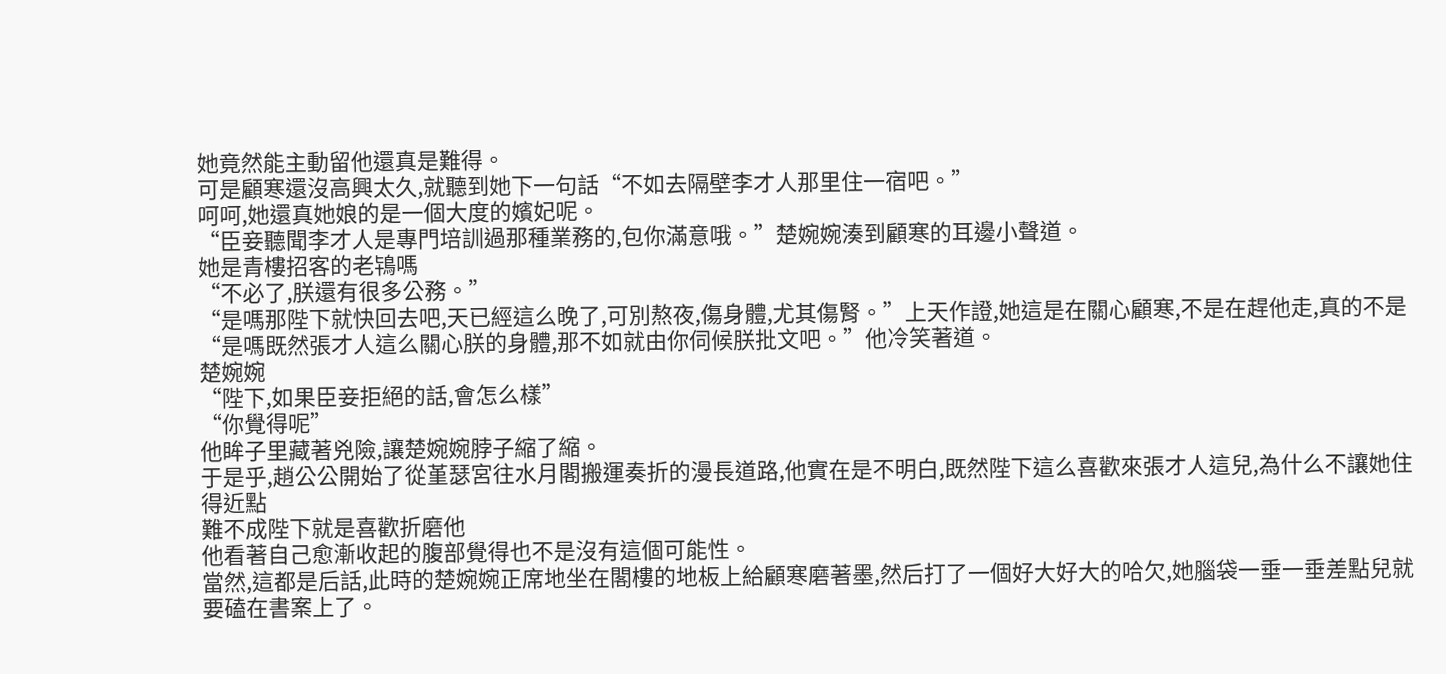她竟然能主動留他還真是難得。
可是顧寒還沒高興太久,就聽到她下一句話“不如去隔壁李才人那里住一宿吧。”
呵呵,她還真她娘的是一個大度的嬪妃呢。
“臣妾聽聞李才人是專門培訓過那種業務的,包你滿意哦。”楚婉婉湊到顧寒的耳邊小聲道。
她是青樓招客的老鴇嗎
“不必了,朕還有很多公務。”
“是嗎那陛下就快回去吧,天已經這么晚了,可別熬夜,傷身體,尤其傷腎。”上天作證,她這是在關心顧寒,不是在趕他走,真的不是
“是嗎既然張才人這么關心朕的身體,那不如就由你伺候朕批文吧。”他冷笑著道。
楚婉婉
“陛下,如果臣妾拒絕的話,會怎么樣”
“你覺得呢”
他眸子里藏著兇險,讓楚婉婉脖子縮了縮。
于是乎,趙公公開始了從堇瑟宮往水月閣搬運奏折的漫長道路,他實在是不明白,既然陛下這么喜歡來張才人這兒,為什么不讓她住得近點
難不成陛下就是喜歡折磨他
他看著自己愈漸收起的腹部覺得也不是沒有這個可能性。
當然,這都是后話,此時的楚婉婉正席地坐在閣樓的地板上給顧寒磨著墨,然后打了一個好大好大的哈欠,她腦袋一垂一垂差點兒就要磕在書案上了。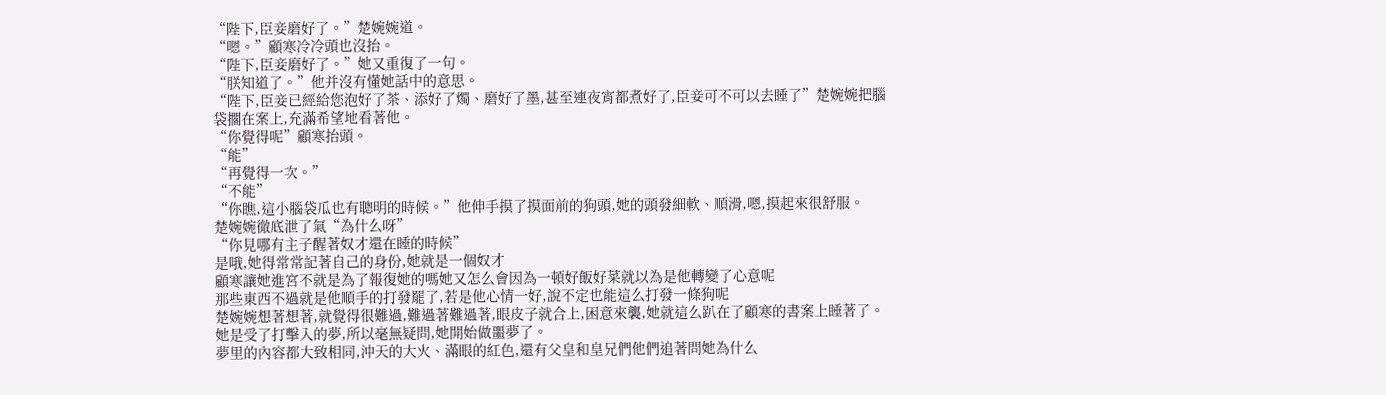“陛下,臣妾磨好了。”楚婉婉道。
“嗯。”顧寒冷冷頭也沒抬。
“陛下,臣妾磨好了。”她又重復了一句。
“朕知道了。”他并沒有懂她話中的意思。
“陛下,臣妾已經給您泡好了茶、添好了燭、磨好了墨,甚至連夜宵都煮好了,臣妾可不可以去睡了”楚婉婉把腦袋擱在案上,充滿希望地看著他。
“你覺得呢”顧寒抬頭。
“能”
“再覺得一次。”
“不能”
“你瞧,這小腦袋瓜也有聰明的時候。”他伸手摸了摸面前的狗頭,她的頭發細軟、順滑,嗯,摸起來很舒服。
楚婉婉徹底泄了氣“為什么呀”
“你見哪有主子醒著奴才還在睡的時候”
是哦,她得常常記著自己的身份,她就是一個奴才
顧寒讓她進宮不就是為了報復她的嗎她又怎么會因為一頓好飯好菜就以為是他轉變了心意呢
那些東西不過就是他順手的打發罷了,若是他心情一好,說不定也能這么打發一條狗呢
楚婉婉想著想著,就覺得很難過,難過著難過著,眼皮子就合上,困意來襲,她就這么趴在了顧寒的書案上睡著了。
她是受了打擊入的夢,所以毫無疑問,她開始做噩夢了。
夢里的內容都大致相同,沖天的大火、滿眼的紅色,還有父皇和皇兄們他們追著問她為什么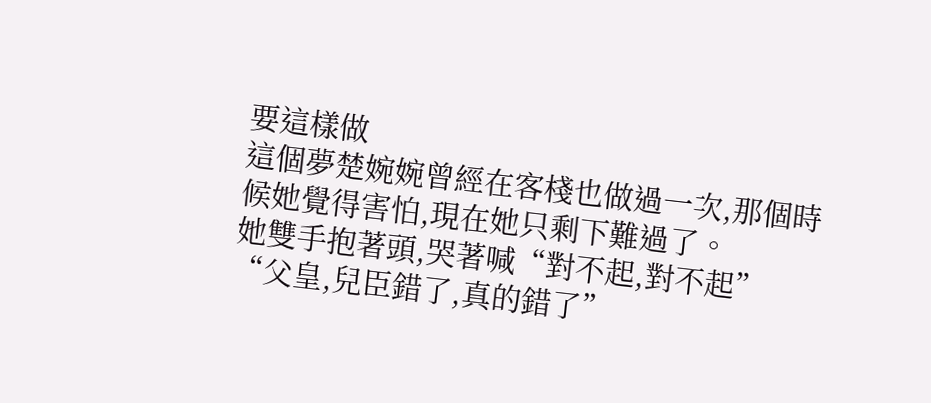要這樣做
這個夢楚婉婉曾經在客棧也做過一次,那個時候她覺得害怕,現在她只剩下難過了。
她雙手抱著頭,哭著喊“對不起,對不起”
“父皇,兒臣錯了,真的錯了”